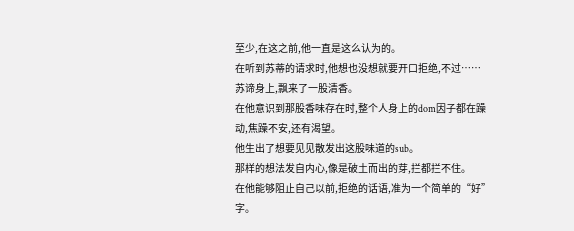至少,在这之前,他一直是这么认为的。
在听到苏蒂的请求时,他想也没想就要开口拒绝,不过……
苏谛身上,飘来了一股清香。
在他意识到那股香味存在时,整个人身上的dom因子都在躁动,焦躁不安,还有渴望。
他生出了想要见见散发出这股味道的sub。
那样的想法发自内心,像是破土而出的芽,拦都拦不住。
在他能够阻止自己以前,拒绝的话语,准为一个简单的“好”字。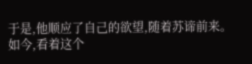于是,他顺应了自己的欲望,随着苏谛前来。
如今,看着这个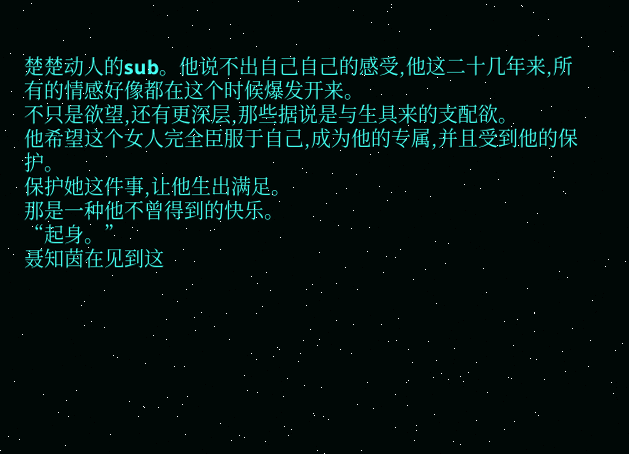楚楚动人的sub。他说不出自己自己的感受,他这二十几年来,所有的情感好像都在这个时候爆发开来。
不只是欲望,还有更深层,那些据说是与生具来的支配欲。
他希望这个女人完全臣服于自己,成为他的专属,并且受到他的保护。
保护她这件事,让他生出满足。
那是一种他不曾得到的快乐。
“起身。”
聂知茵在见到这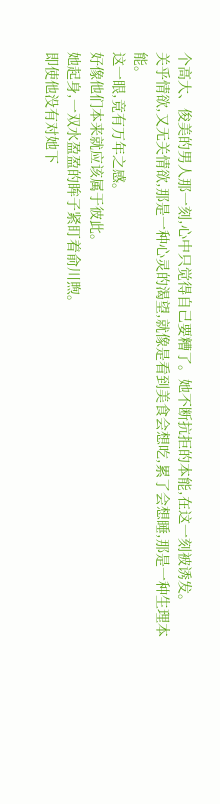个高大、俊美的男人那一刻,心中只觉得自己要糟了。她不断抗拒的本能,在这一刻被诱发。
关乎情欲,又无关情欲,那是一种心灵的渴望,就像是看到美食会想吃,累了会想睡,那是一种生理本能。
这一眼,竟有万年之感。
好像他们本来就应该属于彼此。
她起身,一双水盈盈的眸子紧盯着俞川煦。
即使他没有对她下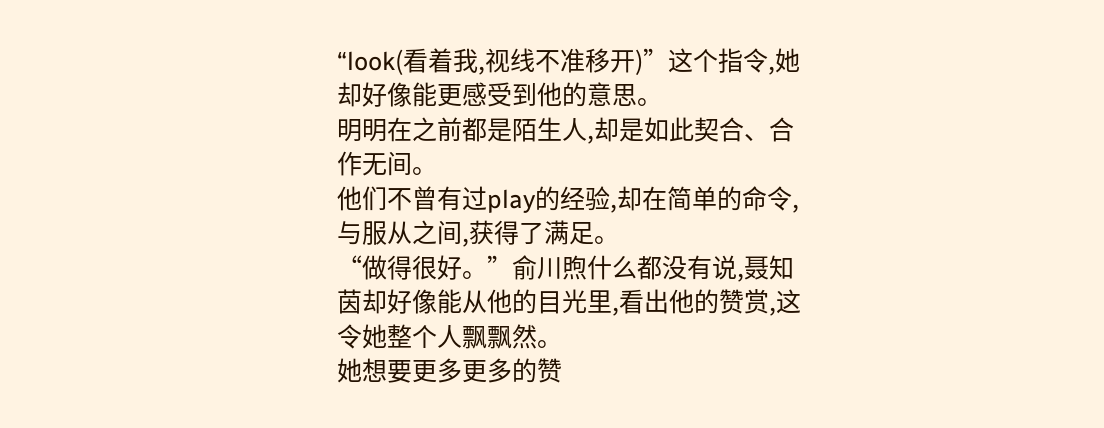“look(看着我,视线不准移开)”这个指令,她却好像能更感受到他的意思。
明明在之前都是陌生人,却是如此契合、合作无间。
他们不曾有过play的经验,却在简单的命令,与服从之间,获得了满足。
“做得很好。”俞川煦什么都没有说,聂知茵却好像能从他的目光里,看出他的赞赏,这令她整个人飘飘然。
她想要更多更多的赞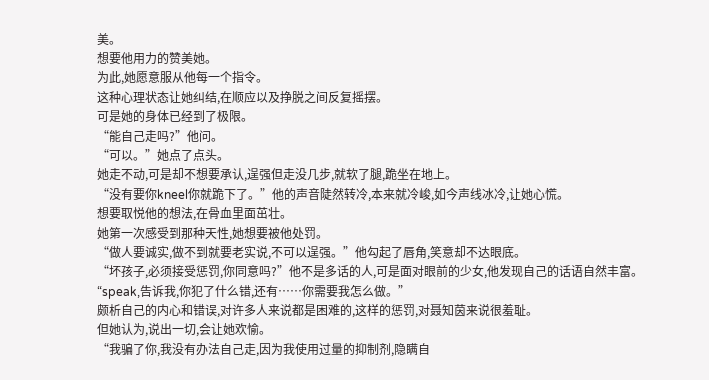美。
想要他用力的赞美她。
为此,她愿意服从他每一个指令。
这种心理状态让她纠结,在顺应以及挣脱之间反复摇摆。
可是她的身体已经到了极限。
“能自己走吗?”他问。
“可以。”她点了点头。
她走不动,可是却不想要承认,逞强但走没几步,就软了腿,跪坐在地上。
“没有要你kneel你就跪下了。”他的声音陡然转冷,本来就冷峻,如今声线冰冷,让她心慌。
想要取悦他的想法,在骨血里面茁壮。
她第一次感受到那种天性,她想要被他处罚。
“做人要诚实,做不到就要老实说,不可以逞强。”他勾起了唇角,笑意却不达眼底。
“坏孩子,必须接受惩罚,你同意吗?”他不是多话的人,可是面对眼前的少女,他发现自己的话语自然丰富。
“speak,告诉我,你犯了什么错,还有……你需要我怎么做。”
颇析自己的内心和错误,对许多人来说都是困难的,这样的惩罚,对聂知茵来说很羞耻。
但她认为,说出一切,会让她欢愉。
“我骗了你,我没有办法自己走,因为我使用过量的抑制剂,隐瞒自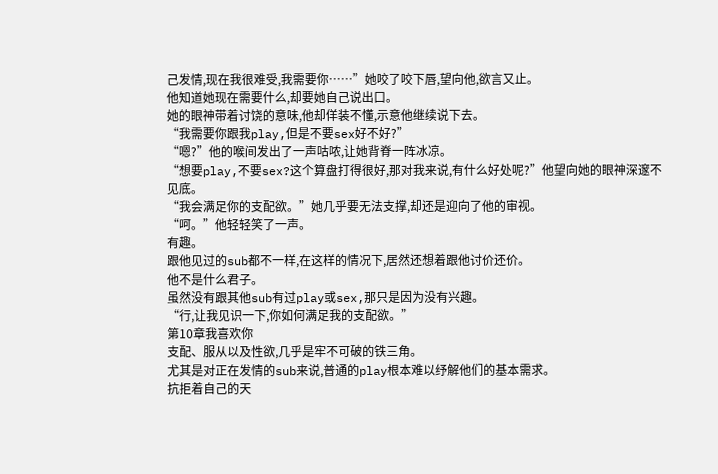己发情,现在我很难受,我需要你……”她咬了咬下唇,望向他,欲言又止。
他知道她现在需要什么,却要她自己说出口。
她的眼神带着讨饶的意味,他却佯装不懂,示意他继续说下去。
“我需要你跟我play,但是不要sex好不好?”
“嗯?”他的喉间发出了一声咕哝,让她背脊一阵冰凉。
“想要play,不要sex?这个算盘打得很好,那对我来说,有什么好处呢?”他望向她的眼神深邃不见底。
“我会满足你的支配欲。”她几乎要无法支撑,却还是迎向了他的审视。
“呵。”他轻轻笑了一声。
有趣。
跟他见过的sub都不一样,在这样的情况下,居然还想着跟他讨价还价。
他不是什么君子。
虽然没有跟其他sub有过play或sex,那只是因为没有兴趣。
“行,让我见识一下,你如何满足我的支配欲。”
第10章我喜欢你
支配、服从以及性欲,几乎是牢不可破的铁三角。
尤其是对正在发情的sub来说,普通的play根本难以纾解他们的基本需求。
抗拒着自己的天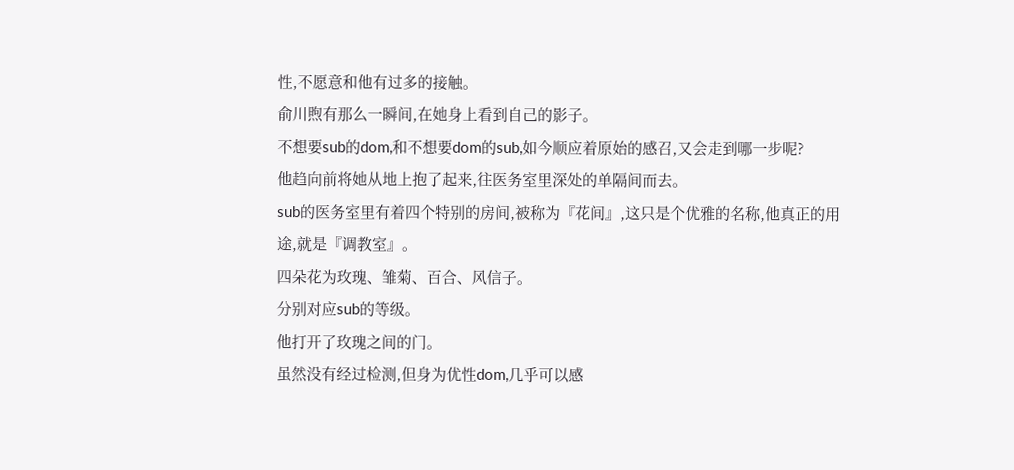性,不愿意和他有过多的接触。
俞川煦有那么一瞬间,在她身上看到自己的影子。
不想要sub的dom,和不想要dom的sub,如今顺应着原始的感召,又会走到哪一步呢?
他趋向前将她从地上抱了起来,往医务室里深处的单隔间而去。
sub的医务室里有着四个特别的房间,被称为『花间』,这只是个优雅的名称,他真正的用途,就是『调教室』。
四朵花为玫瑰、雏菊、百合、风信子。
分别对应sub的等级。
他打开了玫瑰之间的门。
虽然没有经过检测,但身为优性dom,几乎可以感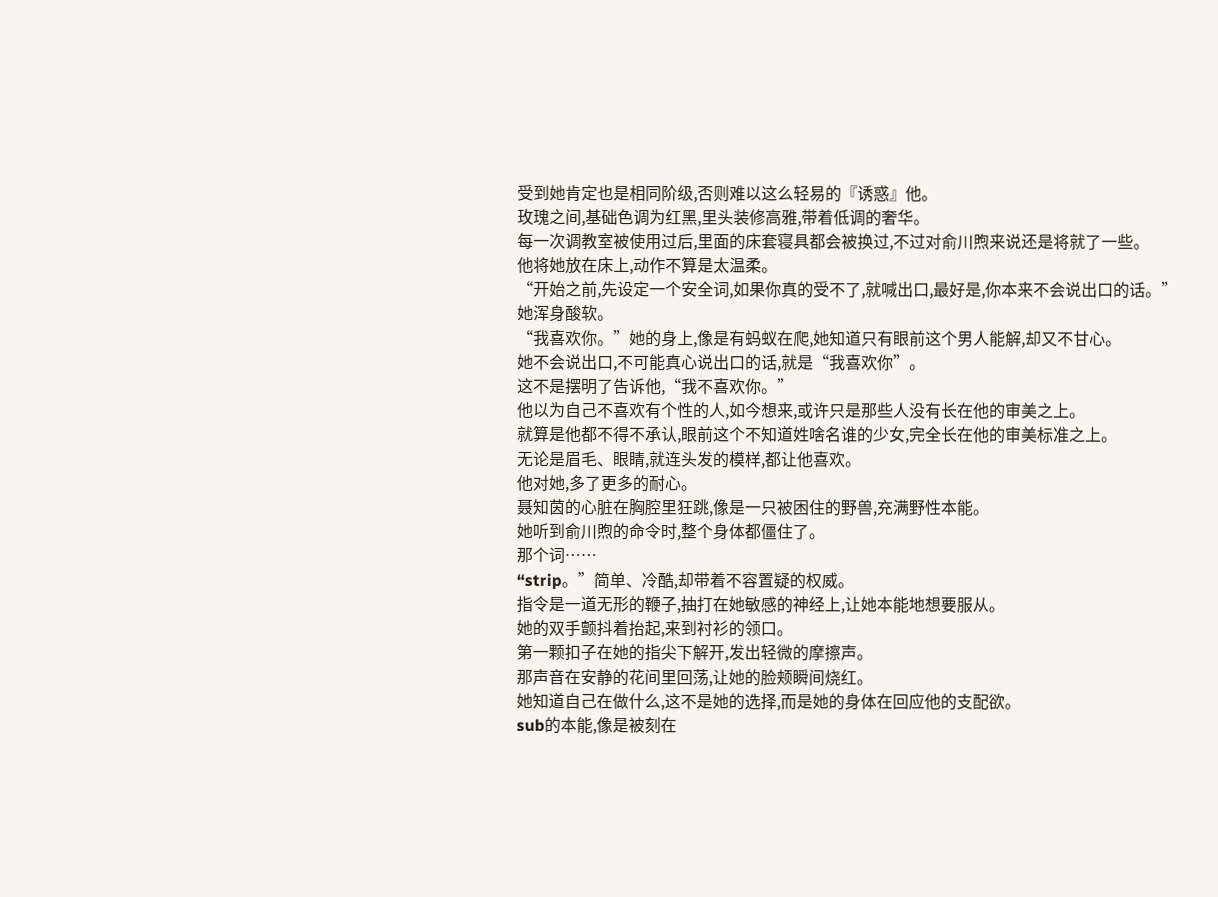受到她肯定也是相同阶级,否则难以这么轻易的『诱惑』他。
玫瑰之间,基础色调为红黑,里头装修高雅,带着低调的奢华。
每一次调教室被使用过后,里面的床套寝具都会被换过,不过对俞川煦来说还是将就了一些。
他将她放在床上,动作不算是太温柔。
“开始之前,先设定一个安全词,如果你真的受不了,就喊出口,最好是,你本来不会说出口的话。”
她浑身酸软。
“我喜欢你。”她的身上,像是有蚂蚁在爬,她知道只有眼前这个男人能解,却又不甘心。
她不会说出口,不可能真心说出口的话,就是“我喜欢你”。
这不是摆明了告诉他,“我不喜欢你。”
他以为自己不喜欢有个性的人,如今想来,或许只是那些人没有长在他的审美之上。
就算是他都不得不承认,眼前这个不知道姓啥名谁的少女,完全长在他的审美标准之上。
无论是眉毛、眼睛,就连头发的模样,都让他喜欢。
他对她,多了更多的耐心。
聂知茵的心脏在胸腔里狂跳,像是一只被困住的野兽,充满野性本能。
她听到俞川煦的命令时,整个身体都僵住了。
那个词……
“strip。”简单、冷酷,却带着不容置疑的权威。
指令是一道无形的鞭子,抽打在她敏感的神经上,让她本能地想要服从。
她的双手颤抖着抬起,来到衬衫的领口。
第一颗扣子在她的指尖下解开,发出轻微的摩擦声。
那声音在安静的花间里回荡,让她的脸颊瞬间烧红。
她知道自己在做什么,这不是她的选择,而是她的身体在回应他的支配欲。
sub的本能,像是被刻在